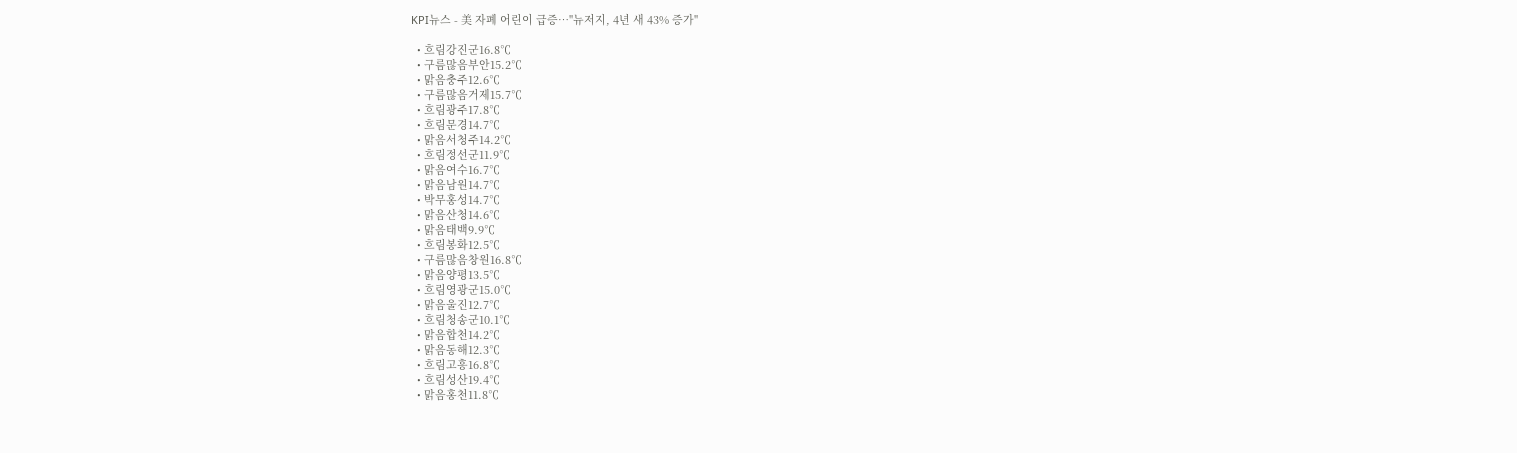KPI뉴스 - 美 자폐 어린이 급증…"뉴저지, 4년 새 43% 증가"

  • 흐림강진군16.8℃
  • 구름많음부안15.2℃
  • 맑음충주12.6℃
  • 구름많음거제15.7℃
  • 흐림광주17.8℃
  • 흐림문경14.7℃
  • 맑음서청주14.2℃
  • 흐림정선군11.9℃
  • 맑음여수16.7℃
  • 맑음남원14.7℃
  • 박무홍성14.7℃
  • 맑음산청14.6℃
  • 맑음태백9.9℃
  • 흐림봉화12.5℃
  • 구름많음창원16.8℃
  • 맑음양평13.5℃
  • 흐림영광군15.0℃
  • 맑음울진12.7℃
  • 흐림청송군10.1℃
  • 맑음합천14.2℃
  • 맑음동해12.3℃
  • 흐림고흥16.8℃
  • 흐림성산19.4℃
  • 맑음홍천11.8℃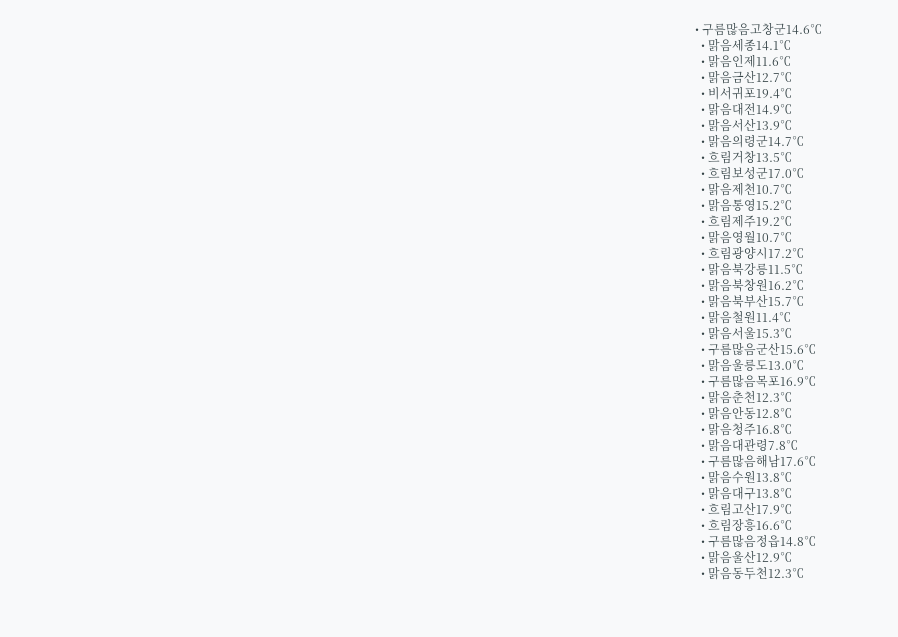• 구름많음고창군14.6℃
  • 맑음세종14.1℃
  • 맑음인제11.6℃
  • 맑음금산12.7℃
  • 비서귀포19.4℃
  • 맑음대전14.9℃
  • 맑음서산13.9℃
  • 맑음의령군14.7℃
  • 흐림거창13.5℃
  • 흐림보성군17.0℃
  • 맑음제천10.7℃
  • 맑음통영15.2℃
  • 흐림제주19.2℃
  • 맑음영월10.7℃
  • 흐림광양시17.2℃
  • 맑음북강릉11.5℃
  • 맑음북창원16.2℃
  • 맑음북부산15.7℃
  • 맑음철원11.4℃
  • 맑음서울15.3℃
  • 구름많음군산15.6℃
  • 맑음울릉도13.0℃
  • 구름많음목포16.9℃
  • 맑음춘천12.3℃
  • 맑음안동12.8℃
  • 맑음청주16.8℃
  • 맑음대관령7.8℃
  • 구름많음해남17.6℃
  • 맑음수원13.8℃
  • 맑음대구13.8℃
  • 흐림고산17.9℃
  • 흐림장흥16.6℃
  • 구름많음정읍14.8℃
  • 맑음울산12.9℃
  • 맑음동두천12.3℃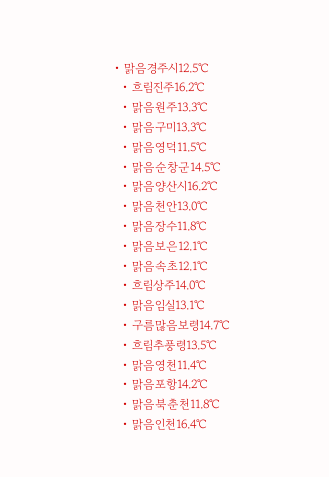• 맑음경주시12.5℃
  • 흐림진주16.2℃
  • 맑음원주13.3℃
  • 맑음구미13.3℃
  • 맑음영덕11.5℃
  • 맑음순창군14.5℃
  • 맑음양산시16.2℃
  • 맑음천안13.0℃
  • 맑음장수11.8℃
  • 맑음보은12.1℃
  • 맑음속초12.1℃
  • 흐림상주14.0℃
  • 맑음임실13.1℃
  • 구름많음보령14.7℃
  • 흐림추풍령13.5℃
  • 맑음영천11.4℃
  • 맑음포항14.2℃
  • 맑음북춘천11.8℃
  • 맑음인천16.4℃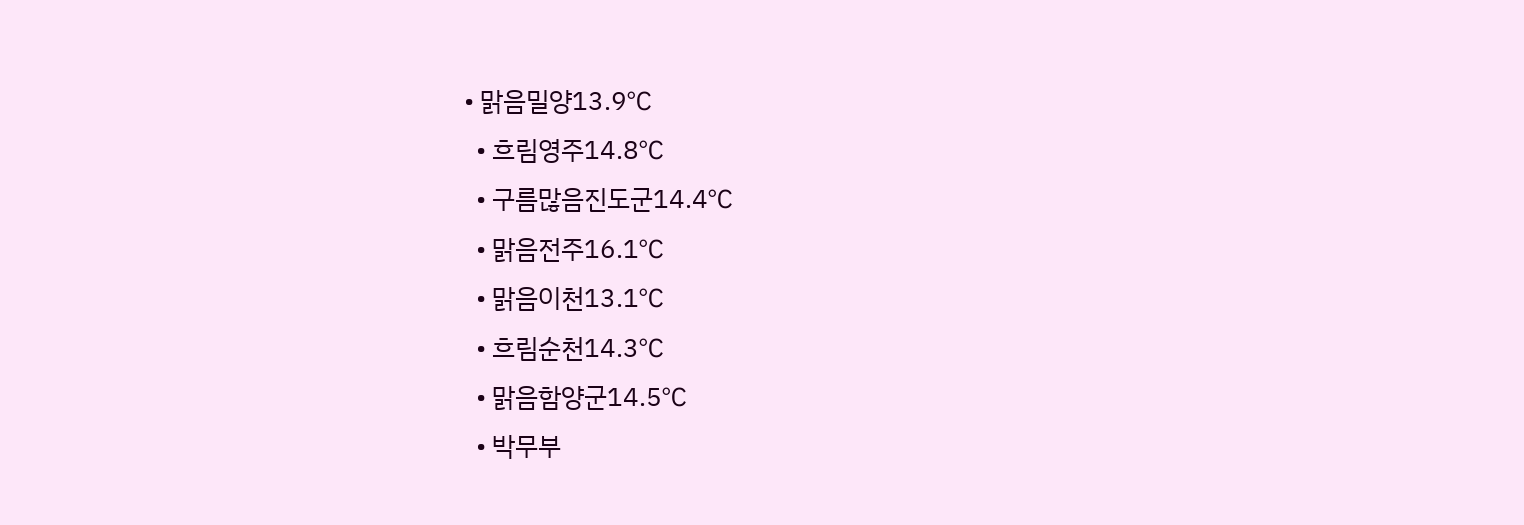• 맑음밀양13.9℃
  • 흐림영주14.8℃
  • 구름많음진도군14.4℃
  • 맑음전주16.1℃
  • 맑음이천13.1℃
  • 흐림순천14.3℃
  • 맑음함양군14.5℃
  • 박무부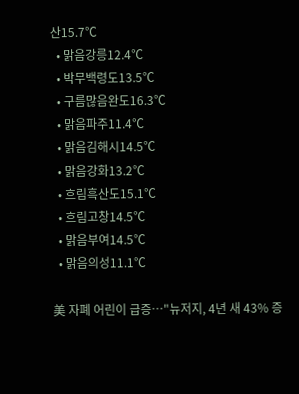산15.7℃
  • 맑음강릉12.4℃
  • 박무백령도13.5℃
  • 구름많음완도16.3℃
  • 맑음파주11.4℃
  • 맑음김해시14.5℃
  • 맑음강화13.2℃
  • 흐림흑산도15.1℃
  • 흐림고창14.5℃
  • 맑음부여14.5℃
  • 맑음의성11.1℃

美 자폐 어린이 급증…"뉴저지, 4년 새 43% 증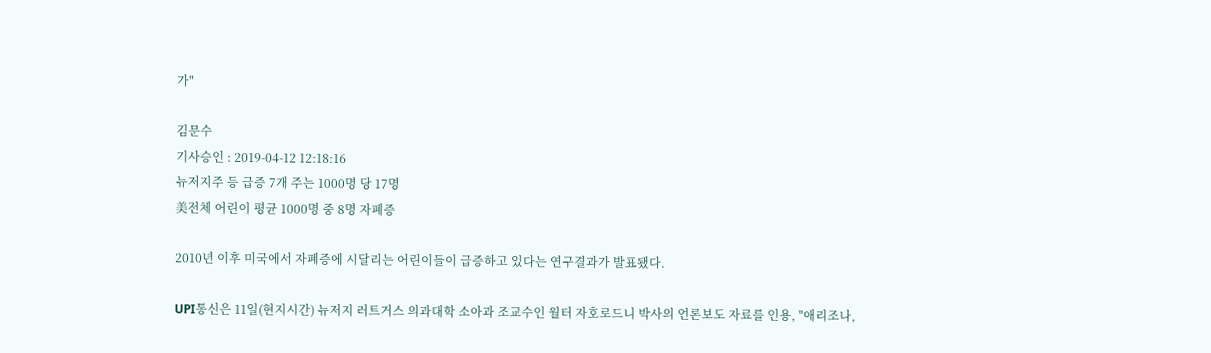가"

김문수
기사승인 : 2019-04-12 12:18:16
뉴저지주 등 급증 7개 주는 1000명 당 17명
美전체 어린이 평균 1000명 중 8명 자폐증

2010년 이후 미국에서 자폐증에 시달리는 어린이들이 급증하고 있다는 연구결과가 발표됐다.

UPI통신은 11일(현지시간) 뉴저지 러트거스 의과대학 소아과 조교수인 월터 자호로드니 박사의 언론보도 자료를 인용, "애리조나,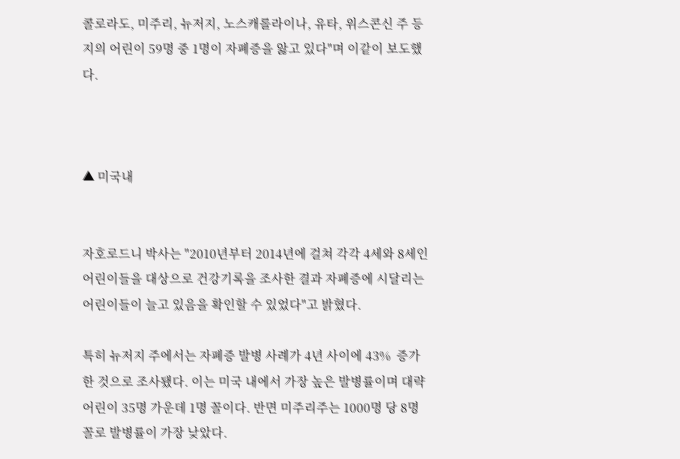콜로라도, 미주리, 뉴저지, 노스캐롤라이나, 유타, 위스콘신 주 등지의 어린이 59명 중 1명이 자폐증을 앓고 있다"며 이같이 보도했다.



▲ 미국내


자호로드니 박사는 "2010년부터 2014년에 걸쳐 각각 4세와 8세인 어린이들을 대상으로 건강기록을 조사한 결과 자폐증에 시달리는 어린이들이 늘고 있음을 확인할 수 있었다"고 밝혔다.

특히 뉴저지 주에서는 자폐증 발병 사례가 4년 사이에 43%  증가한 것으로 조사됐다. 이는 미국 내에서 가장 높은 발병률이며 대략 어린이 35명 가운데 1명 꼴이다. 반면 미주리주는 1000명 당 8명꼴로 발병률이 가장 낮았다.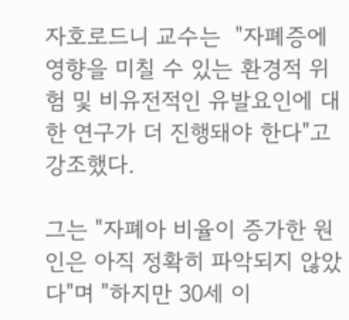자호로드니 교수는  "자폐증에 영향을 미칠 수 있는 환경적 위험 및 비유전적인 유발요인에 대한 연구가 더 진행돼야 한다"고 강조했다.

그는 "자폐아 비율이 증가한 원인은 아직 정확히 파악되지 않았다"며 "하지만 30세 이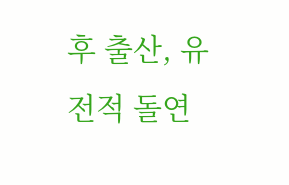후 출산, 유전적 돌연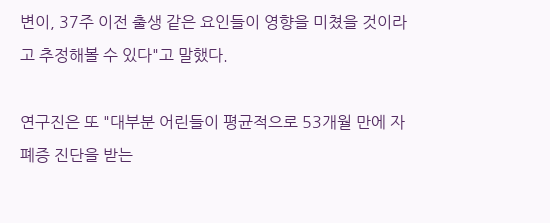변이, 37주 이전 출생 같은 요인들이 영향을 미쳤을 것이라고 추정해볼 수 있다"고 말했다.

연구진은 또 "대부분 어린들이 평균적으로 53개월 만에 자폐증 진단을 받는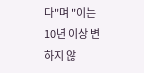다"며 "이는 10년 이상 변하지 않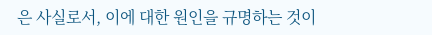은 사실로서, 이에 대한 원인을 규명하는 것이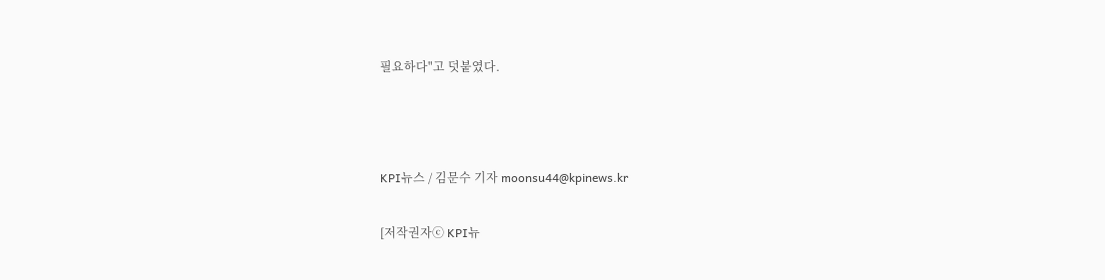필요하다"고 덧붙였다.



KPI뉴스 / 김문수 기자 moonsu44@kpinews.kr

[저작권자ⓒ KPI뉴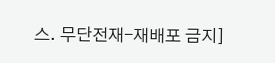스. 무단전재-재배포 금지]